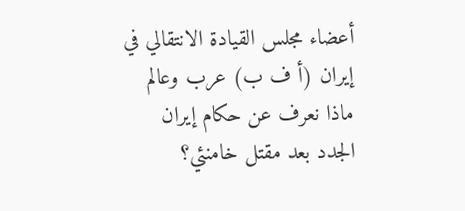أعضاء مجلس القيادة الانتقالي في إيران (أ ف ب) عرب وعالم ماذا نعرف عن حكام إيران الجدد بعد مقتل خامنئي؟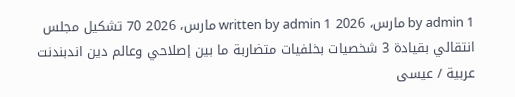by admin 1 مارس، 2026 written by admin 1 مارس، 2026 70 تشكيل مجلس انتقالي بقيادة 3 شخصيات بخلفيات متضاربة ما بين إصلاحي وعالم دين اندبندنت عربية / عيسى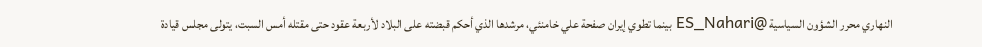النهاري محرر الشؤون السياسية @ES_Nahari بينما تطوي إيران صفحة علي خامنئي، مرشدها الذي أحكم قبضته على البلاد لأربعة عقود حتى مقتله أمس السبت، يتولى مجلس قيادة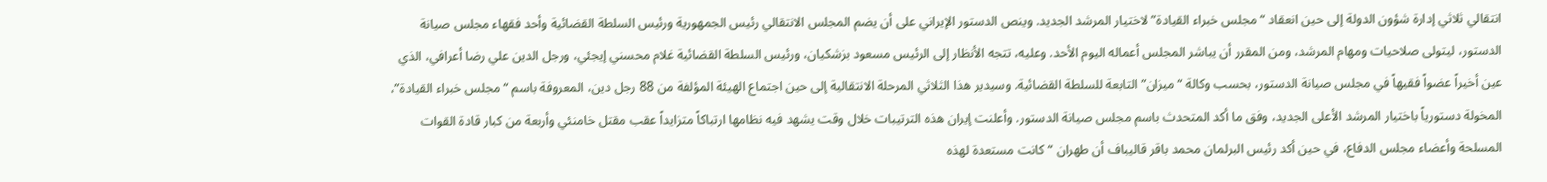انتقالي ثلاثي إدارة شؤون الدولة إلى حين انعقاد “مجلس خبراء القيادة” لاختيار المرشد الجديد. وينص الدستور الإيراني على أن يضم المجلس الانتقالي رئيس الجمهورية ورئيس السلطة القضائية وأحد فقهاء مجلس صيانة الدستور، ليتولى صلاحيات ومهام المرشد، ومن المقرر أن يباشر المجلس أعماله اليوم الأحد. وعليه، تتجه الأنظار إلى الرئيس مسعود بزشكيان، ورئيس السلطة القضائية غلام محسني إيجئي، ورجل الدين علي رضا أعرافي، الذي عين أخيراً عضواً فقيهاً في مجلس صيانة الدستور، بحسب وكالة “ميزان” التابعة للسلطة القضائية. وسيدير هذا الثلاثي المرحلة الانتقالية إلى حين اجتماع الهيئة المؤلفة من 88 رجل دين، المعروفة باسم “مجلس خبراء القيادة”، المخولة دستورياً باختيار المرشد الأعلى الجديد، وفق ما أكد المتحدث باسم مجلس صيانة الدستور. وأعلنت إيران هذه الترتيبات خلال وقت يشهد فيه نظامها ارتباكاً متزايداً عقب مقتل خامنئي وأربعة من كبار قادة القوات المسلحة وأعضاء مجلس الدفاع، في حين أكد رئيس البرلمان محمد باقر قاليباف أن طهران “كانت مستعدة لهذه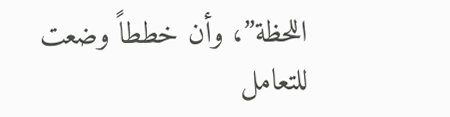اللحظة”، وأن خططاً وضعت للتعامل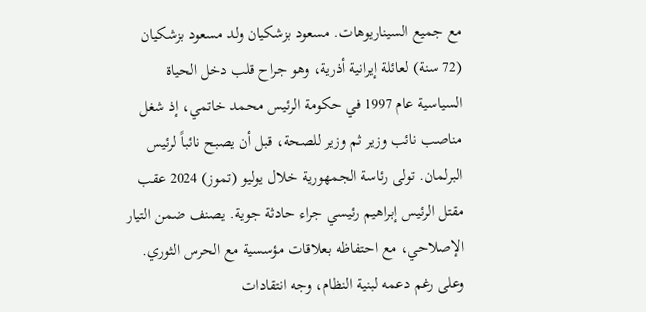مع جميع السيناريوهات. مسعود بزشكيان ولد مسعود بزشكيان (72 سنة) لعائلة إيرانية أذرية، وهو جراح قلب دخل الحياة السياسية عام 1997 في حكومة الرئيس محمد خاتمي، إذ شغل مناصب نائب وزير ثم وزير للصحة، قبل أن يصبح نائباً لرئيس البرلمان. تولى رئاسة الجمهورية خلال يوليو (تموز) 2024 عقب مقتل الرئيس إبراهيم رئيسي جراء حادثة جوية. يصنف ضمن التيار الإصلاحي، مع احتفاظه بعلاقات مؤسسية مع الحرس الثوري. وعلى رغم دعمه لبنية النظام، وجه انتقادات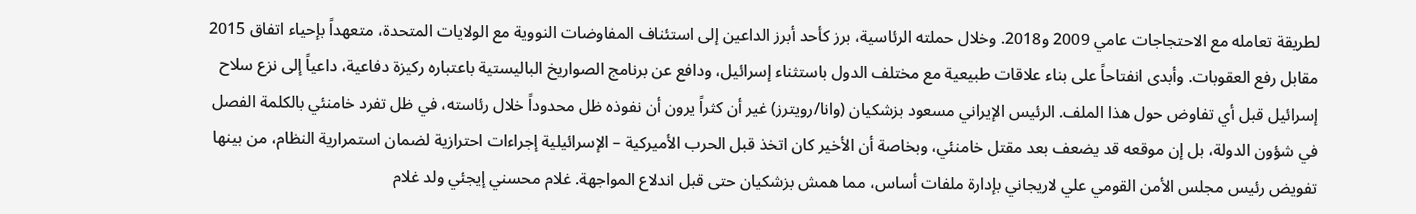لطريقة تعامله مع الاحتجاجات عامي 2009 و2018. وخلال حملته الرئاسية، برز كأحد أبرز الداعين إلى استئناف المفاوضات النووية مع الولايات المتحدة، متعهداً بإحياء اتفاق 2015 مقابل رفع العقوبات. وأبدى انفتاحاً على بناء علاقات طبيعية مع مختلف الدول باستثناء إسرائيل، ودافع عن برنامج الصواريخ الباليستية باعتباره ركيزة دفاعية، داعياً إلى نزع سلاح إسرائيل قبل أي تفاوض حول هذا الملف. الرئيس الإيراني مسعود بزشكيان (وانا/رويترز) غير أن كثراً يرون أن نفوذه ظل محدوداً خلال رئاسته، في ظل تفرد خامنئي بالكلمة الفصل في شؤون الدولة، بل إن موقعه قد يضعف بعد مقتل خامنئي، وبخاصة أن الأخير كان اتخذ قبل الحرب الأميركية – الإسرائيلية إجراءات احترازية لضمان استمرارية النظام، من بينها تفويض رئيس مجلس الأمن القومي علي لاريجاني بإدارة ملفات أساس، مما همش بزشكيان حتى قبل اندلاع المواجهة. غلام محسني إيجئي ولد غلام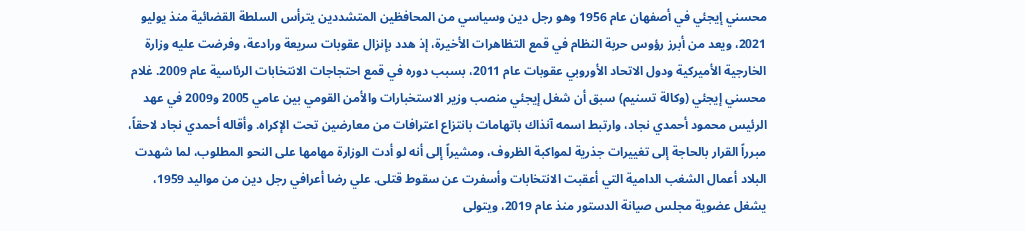محسني إيجئي في أصفهان عام 1956 وهو رجل دين وسياسي من المحافظين المتشددين يترأس السلطة القضائية منذ يوليو 2021، ويعد من أبرز رؤوس حربة النظام في قمع التظاهرات الأخيرة، إذ هدد بإنزال عقوبات سريعة ورادعة، وفرضت عليه وزارة الخارجية الأميركية ودول الاتحاد الأوروبي عقوبات عام 2011، بسبب دوره في قمع احتجاجات الانتخابات الرئاسية عام 2009. غلام محسني إيجئي (وكالة تسنيم) سبق أن شغل إيجئي منصب وزير الاستخبارات والأمن القومي بين عامي 2005 و2009 في عهد الرئيس محمود أحمدي نجاد، وارتبط اسمه آنذاك باتهامات بانتزاع اعترافات من معارضين تحت الإكراه. وأقاله أحمدي نجاد لاحقاً، مبرراً القرار بالحاجة إلى تغييرات جذرية لمواكبة الظروف، ومشيراً إلى أنه لو أدت الوزارة مهامها على النحو المطلوب، لما شهدت البلاد أعمال الشغب الدامية التي أعقبت الانتخابات وأسفرت عن سقوط قتلى. علي رضا أعرافي رجل دين من مواليد 1959، يشغل عضوية مجلس صيانة الدستور منذ عام 2019، ويتولى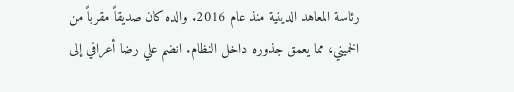رئاسة المعاهد الدينية منذ عام 2016. والده كان صديقاً مقرباً من الخميني، مما يعمق جذوره داخل النظام. انضم علي رضا أعرافي إلى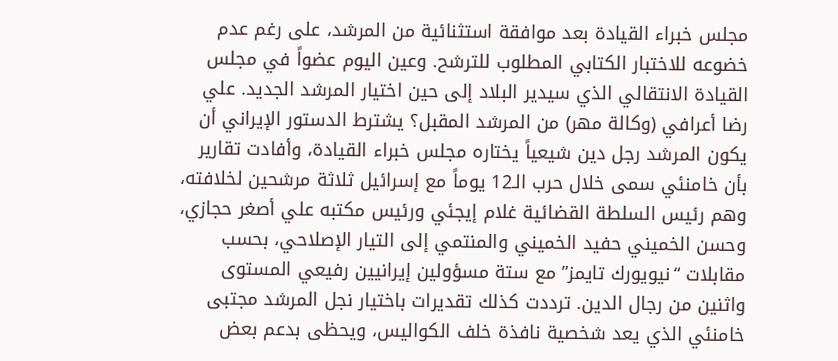مجلس خبراء القيادة بعد موافقة استثنائية من المرشد، على رغم عدم خضوعه للاختبار الكتابي المطلوب للترشح. وعين اليوم عضواً في مجلس القيادة الانتقالي الذي سيدير البلاد إلى حين اختيار المرشد الجديد. علي رضا أعرافي (وكالة مهر) من المرشد المقبل؟ يشترط الدستور الإيراني أن يكون المرشد رجل دين شيعياً يختاره مجلس خبراء القيادة، وأفادت تقارير بأن خامنئي سمى خلال حرب الـ12 يوماً مع إسرائيل ثلاثة مرشحين لخلافته، وهم رئيس السلطة القضائية غلام إيجئي ورئيس مكتبه علي أصغر حجازي، وحسن الخميني حفيد الخميني والمنتمي إلى التيار الإصلاحي، بحسب مقابلات “نيويورك تايمز” مع ستة مسؤولين إيرانيين رفيعي المستوى واثنين من رجال الدين. ترددت كذلك تقديرات باختيار نجل المرشد مجتبى خامنئي الذي يعد شخصية نافذة خلف الكواليس، ويحظى بدعم بعض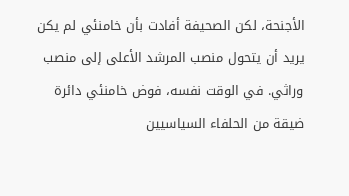الأجنحة، لكن الصحيفة أفادت بأن خامنئي لم يكن يريد أن يتحول منصب المرشد الأعلى إلى منصب وراثي. في الوقت نفسه، فوض خامنئي دائرة ضيقة من الحلفاء السياسيين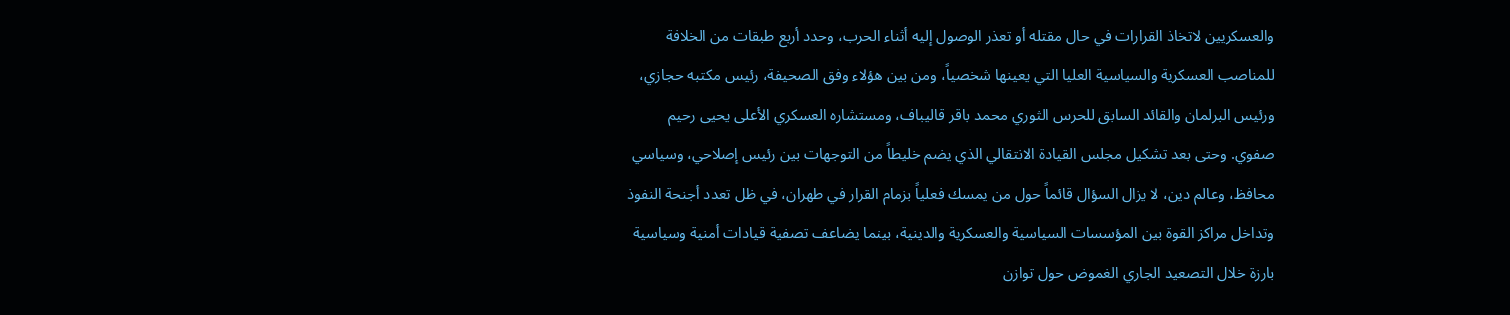والعسكريين لاتخاذ القرارات في حال مقتله أو تعذر الوصول إليه أثناء الحرب، وحدد أربع طبقات من الخلافة للمناصب العسكرية والسياسية العليا التي يعينها شخصياً، ومن بين هؤلاء وفق الصحيفة، رئيس مكتبه حجازي، ورئيس البرلمان والقائد السابق للحرس الثوري محمد باقر قاليباف، ومستشاره العسكري الأعلى يحيى رحيم صفوي. وحتى بعد تشكيل مجلس القيادة الانتقالي الذي يضم خليطاً من التوجهات بين رئيس إصلاحي، وسياسي محافظ، وعالم دين، لا يزال السؤال قائماً حول من يمسك فعلياً بزمام القرار في طهران، في ظل تعدد أجنحة النفوذ وتداخل مراكز القوة بين المؤسسات السياسية والعسكرية والدينية، بينما يضاعف تصفية قيادات أمنية وسياسية بارزة خلال التصعيد الجاري الغموض حول توازن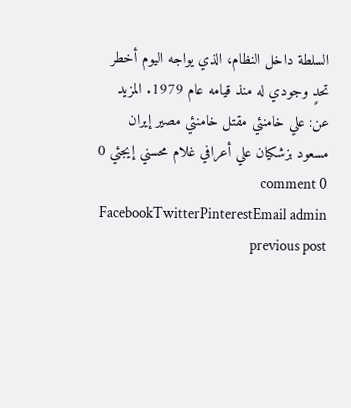السلطة داخل النظام، الذي يواجه اليوم أخطر تحدٍ وجودي له منذ قيامه عام 1979. المزيد عن: علي خامنئي مقتل خامنئي مصير إيران مسعود بزشكيان علي أعرافي غلام محسني إيجئي 0 comment 0 FacebookTwitterPinterestEmail admin previous post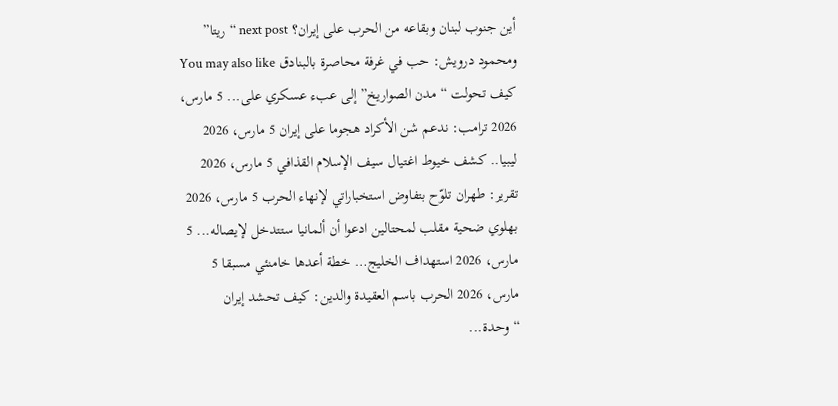أين جنوب لبنان وبقاعه من الحرب على إيران؟ next post “ريتا” ومحمود درويش: حب في غرفة محاصرة بالبنادق You may also like كيف تحولت “مدن الصواريخ” إلى عبء عسكري على... 5 مارس، 2026 ترامب: ندعم شن الأكراد هجوما على إيران 5 مارس، 2026 ليبيا.. كشف خيوط اغتيال سيف الإسلام القذافي 5 مارس، 2026 تقرير: طهران تلوّح بتفاوض استخباراتي لإنهاء الحرب 5 مارس، 2026 بهلوي ضحية مقلب لمحتالين ادعوا أن ألمانيا ستتدخل لإيصاله... 5 مارس، 2026 استهداف الخليج… خطة أعدها خامنئي مسبقا 5 مارس، 2026 الحرب باسم العقيدة والدين: كيف تحشد إيران “وحدة...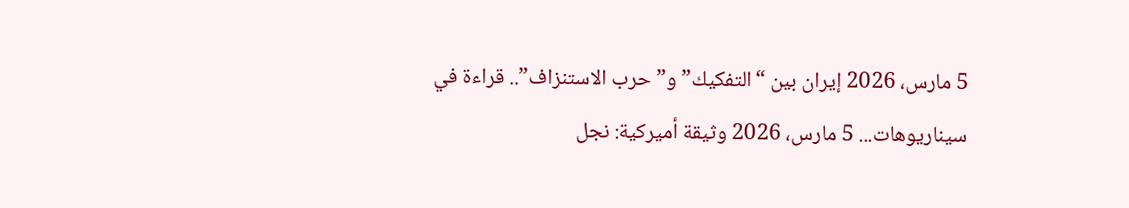5 مارس، 2026 إيران بين “التفكيك” و”حرب الاستنزاف”.. قراءة في سيناريوهات... 5 مارس، 2026 وثيقة أميركية: نجل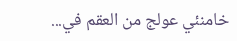خامنئي عولج من العقم في...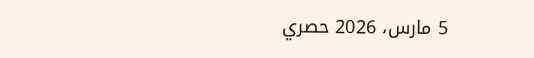5 مارس، 2026 حصري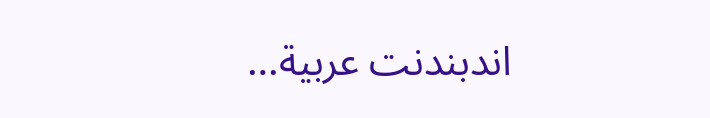اندبندنت عربية…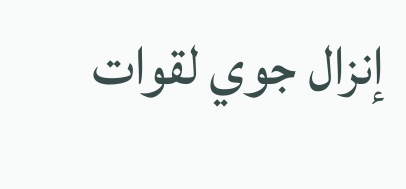إنزال جوي لقوات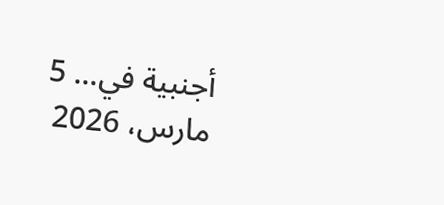أجنبية في... 5 مارس، 2026